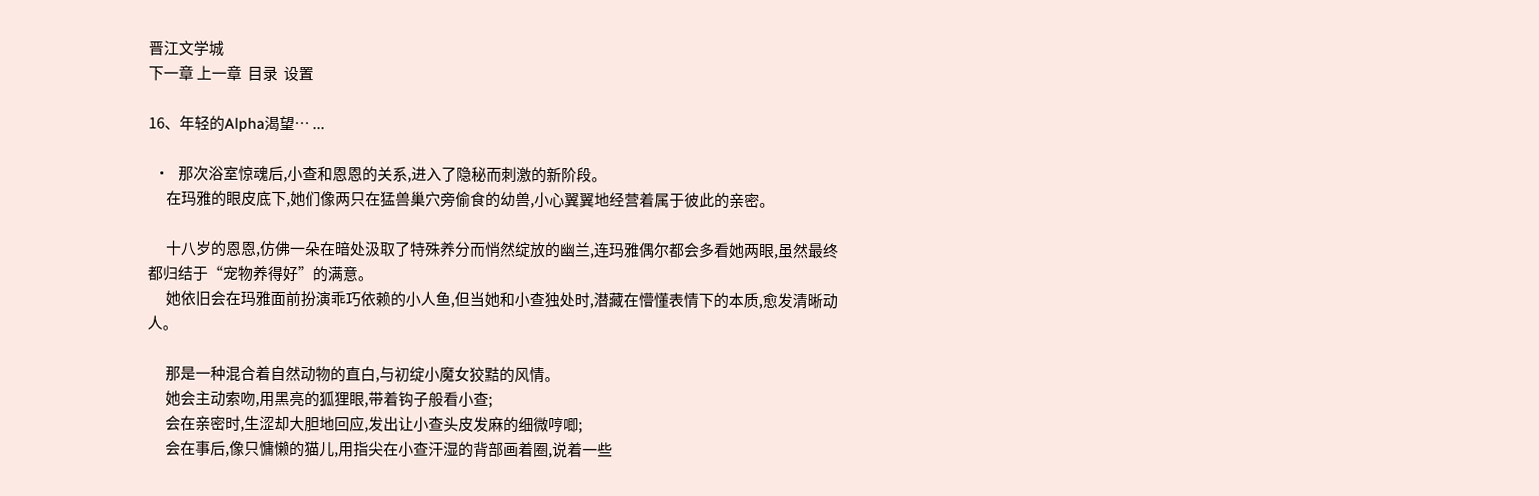晋江文学城
下一章 上一章  目录  设置

16、年轻的Alpha渴望… ...

  •   那次浴室惊魂后,小查和恩恩的关系,进入了隐秘而刺激的新阶段。
      在玛雅的眼皮底下,她们像两只在猛兽巢穴旁偷食的幼兽,小心翼翼地经营着属于彼此的亲密。

      十八岁的恩恩,仿佛一朵在暗处汲取了特殊养分而悄然绽放的幽兰,连玛雅偶尔都会多看她两眼,虽然最终都归结于“宠物养得好”的满意。
      她依旧会在玛雅面前扮演乖巧依赖的小人鱼,但当她和小查独处时,潜藏在懵懂表情下的本质,愈发清晰动人。

      那是一种混合着自然动物的直白,与初绽小魔女狡黠的风情。
      她会主动索吻,用黑亮的狐狸眼,带着钩子般看小查;
      会在亲密时,生涩却大胆地回应,发出让小查头皮发麻的细微哼唧;
      会在事后,像只慵懒的猫儿,用指尖在小查汗湿的背部画着圈,说着一些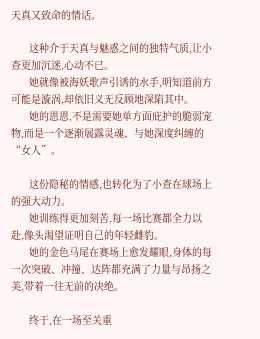天真又致命的情话。

      这种介于天真与魅惑之间的独特气质,让小查更加沉迷,心动不已。
      她就像被海妖歌声引诱的水手,明知道前方可能是漩涡,却依旧义无反顾地深陷其中。
      她的恩恩,不是需要她单方面庇护的脆弱宠物,而是一个逐渐展露灵魂、与她深度纠缠的“女人”。

      这份隐秘的情感,也转化为了小查在球场上的强大动力。
      她训练得更加刻苦,每一场比赛都全力以赴,像头渴望证明自己的年轻雌豹。
      她的金色马尾在赛场上愈发耀眼,身体的每一次突破、冲撞、达阵都充满了力量与昂扬之美,带着一往无前的决绝。

      终于,在一场至关重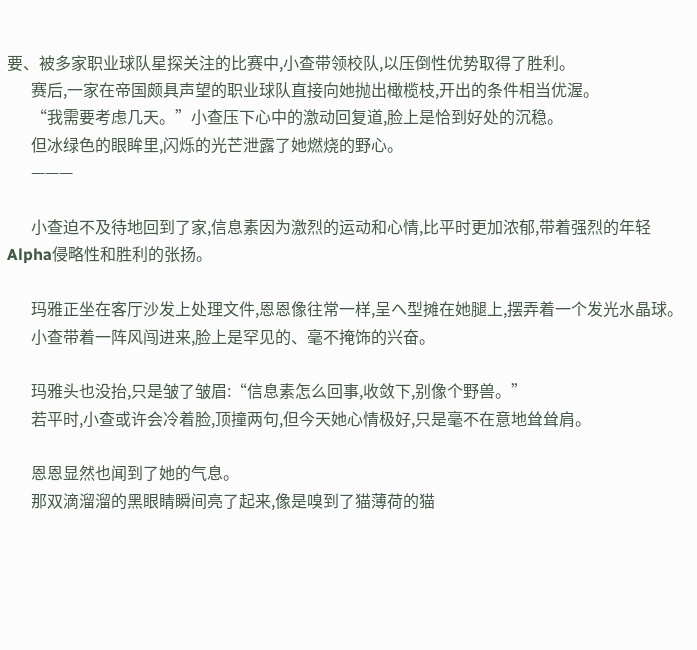要、被多家职业球队星探关注的比赛中,小查带领校队,以压倒性优势取得了胜利。
      赛后,一家在帝国颇具声望的职业球队直接向她抛出橄榄枝,开出的条件相当优渥。
      “我需要考虑几天。”小查压下心中的激动回复道,脸上是恰到好处的沉稳。
      但冰绿色的眼眸里,闪烁的光芒泄露了她燃烧的野心。
      ———

      小查迫不及待地回到了家,信息素因为激烈的运动和心情,比平时更加浓郁,带着强烈的年轻Alpha侵略性和胜利的张扬。

      玛雅正坐在客厅沙发上处理文件,恩恩像往常一样,呈へ型摊在她腿上,摆弄着一个发光水晶球。
      小查带着一阵风闯进来,脸上是罕见的、毫不掩饰的兴奋。

      玛雅头也没抬,只是皱了皱眉:“信息素怎么回事,收敛下,别像个野兽。”
      若平时,小查或许会冷着脸,顶撞两句,但今天她心情极好,只是毫不在意地耸耸肩。

      恩恩显然也闻到了她的气息。
      那双滴溜溜的黑眼睛瞬间亮了起来,像是嗅到了猫薄荷的猫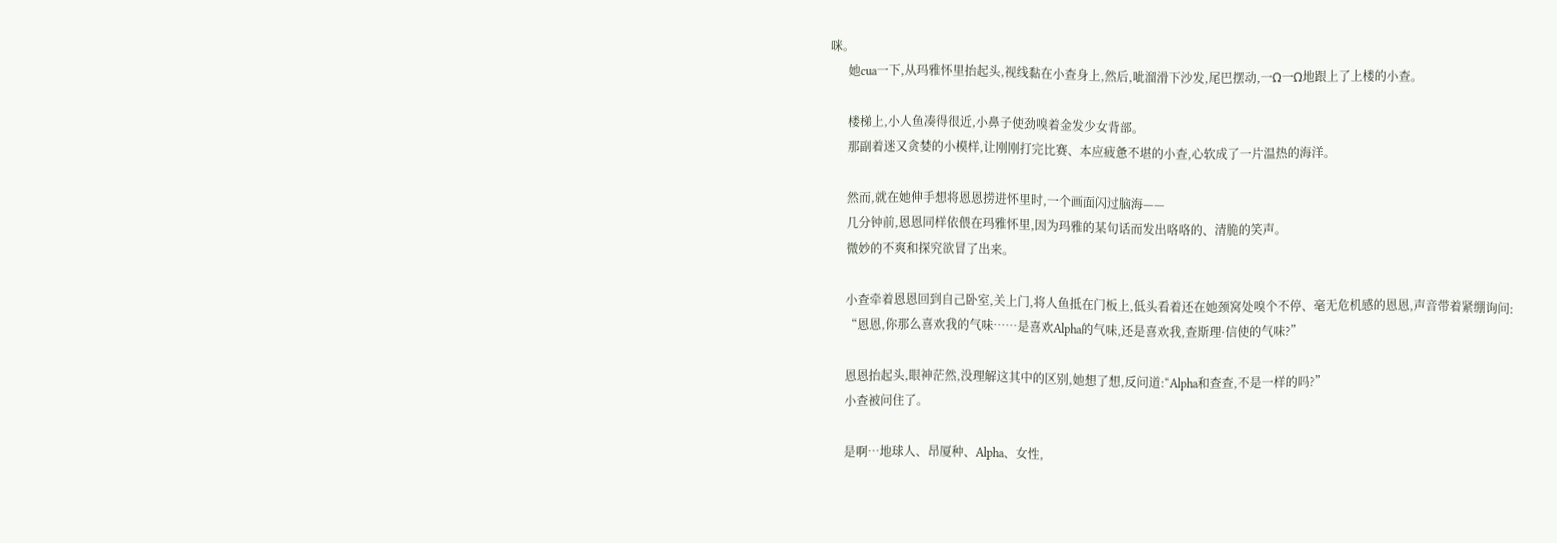咪。
      她cua一下,从玛雅怀里抬起头,视线黏在小查身上,然后,呲溜滑下沙发,尾巴摆动,一Ω一Ω地跟上了上楼的小查。

      楼梯上,小人鱼凑得很近,小鼻子使劲嗅着金发少女背部。
      那副着迷又贪婪的小模样,让刚刚打完比赛、本应疲惫不堪的小查,心软成了一片温热的海洋。

      然而,就在她伸手想将恩恩捞进怀里时,一个画面闪过脑海——
      几分钟前,恩恩同样依偎在玛雅怀里,因为玛雅的某句话而发出咯咯的、清脆的笑声。
      微妙的不爽和探究欲冒了出来。

      小查牵着恩恩回到自己卧室,关上门,将人鱼抵在门板上,低头看着还在她颈窝处嗅个不停、毫无危机感的恩恩,声音带着紧绷询问:
      “恩恩,你那么喜欢我的气味……是喜欢Alpha的气味,还是喜欢我,查斯理·信使的气味?”

      恩恩抬起头,眼神茫然,没理解这其中的区别,她想了想,反问道:“Alpha和查查,不是一样的吗?”
      小查被问住了。

      是啊…地球人、昂厦种、Alpha、女性,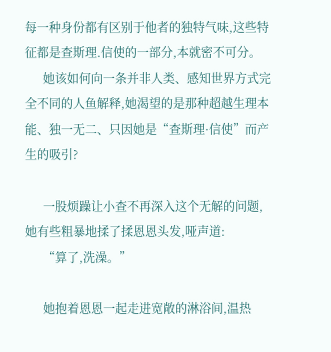每一种身份都有区别于他者的独特气味,这些特征都是查斯理.信使的一部分,本就密不可分。
      她该如何向一条并非人类、感知世界方式完全不同的人鱼解释,她渴望的是那种超越生理本能、独一无二、只因她是“查斯理·信使”而产生的吸引?

      一股烦躁让小查不再深入这个无解的问题,她有些粗暴地揉了揉恩恩头发,哑声道:
      “算了,洗澡。”

      她抱着恩恩一起走进宽敞的淋浴间,温热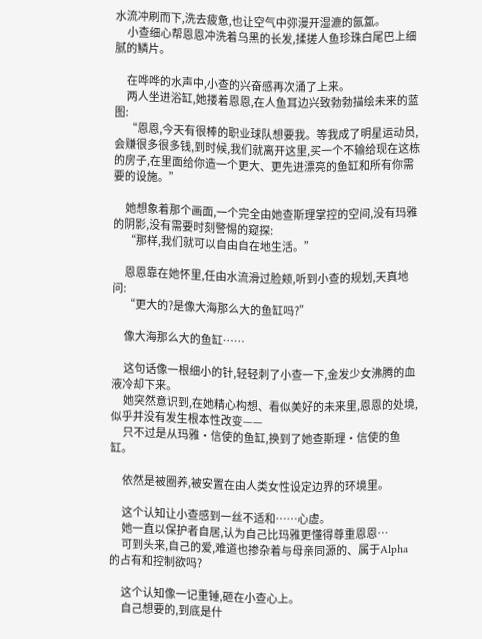水流冲刷而下,洗去疲惫,也让空气中弥漫开湿漉的氤氲。
      小查细心帮恩恩冲洗着乌黑的长发,揉搓人鱼珍珠白尾巴上细腻的鳞片。

      在哗哗的水声中,小查的兴奋感再次涌了上来。
      两人坐进浴缸,她搂着恩恩,在人鱼耳边兴致勃勃描绘未来的蓝图:
      “恩恩,今天有很棒的职业球队想要我。等我成了明星运动员,会赚很多很多钱,到时候,我们就离开这里,买一个不输给现在这栋的房子,在里面给你造一个更大、更先进漂亮的鱼缸和所有你需要的设施。”

      她想象着那个画面,一个完全由她查斯理掌控的空间,没有玛雅的阴影,没有需要时刻警惕的窥探:
      “那样,我们就可以自由自在地生活。”

      恩恩靠在她怀里,任由水流滑过脸颊,听到小查的规划,天真地问:
      “更大的?是像大海那么大的鱼缸吗?”

      像大海那么大的鱼缸……

      这句话像一根细小的针,轻轻刺了小查一下,金发少女沸腾的血液冷却下来。
      她突然意识到,在她精心构想、看似美好的未来里,恩恩的处境,似乎并没有发生根本性改变——
      只不过是从玛雅·信使的鱼缸,换到了她查斯理·信使的鱼缸。

      依然是被圈养,被安置在由人类女性设定边界的环境里。

      这个认知让小查感到一丝不适和……心虚。
      她一直以保护者自居,认为自己比玛雅更懂得尊重恩恩…
      可到头来,自己的爱,难道也掺杂着与母亲同源的、属于Alpha的占有和控制欲吗?

      这个认知像一记重锤,砸在小查心上。
      自己想要的,到底是什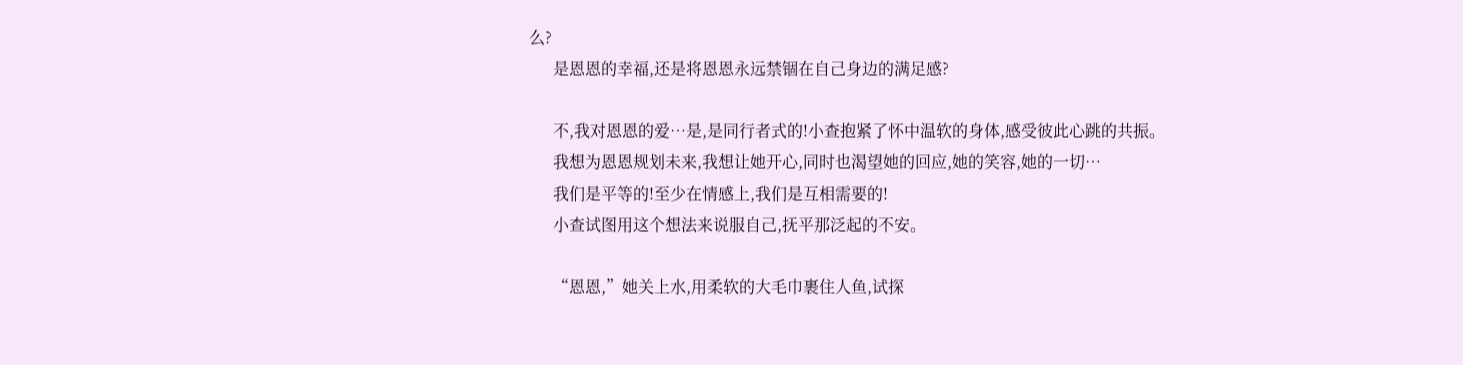么?
      是恩恩的幸福,还是将恩恩永远禁锢在自己身边的满足感?

      不,我对恩恩的爱…是,是同行者式的!小查抱紧了怀中温软的身体,感受彼此心跳的共振。
      我想为恩恩规划未来,我想让她开心,同时也渴望她的回应,她的笑容,她的一切…
      我们是平等的!至少在情感上,我们是互相需要的!
      小查试图用这个想法来说服自己,抚平那泛起的不安。

      “恩恩,”她关上水,用柔软的大毛巾裹住人鱼,试探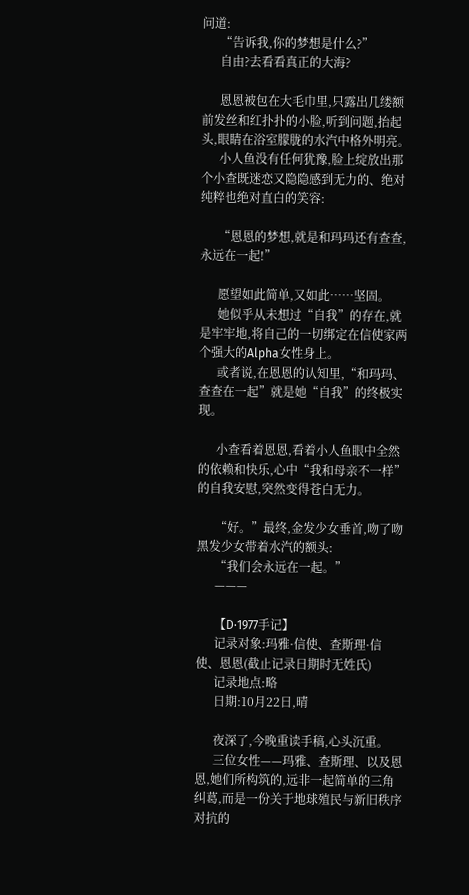问道:
      “告诉我,你的梦想是什么?”
      自由?去看看真正的大海?

      恩恩被包在大毛巾里,只露出几缕额前发丝和红扑扑的小脸,听到问题,抬起头,眼睛在浴室朦胧的水汽中格外明亮。
      小人鱼没有任何犹豫,脸上绽放出那个小查既迷恋又隐隐感到无力的、绝对纯粹也绝对直白的笑容:

      “恩恩的梦想,就是和玛玛还有查查,永远在一起!”

      愿望如此简单,又如此……坚固。
      她似乎从未想过“自我”的存在,就是牢牢地,将自己的一切绑定在信使家两个强大的Alpha女性身上。
      或者说,在恩恩的认知里,“和玛玛、查查在一起”就是她“自我”的终极实现。

      小查看着恩恩,看着小人鱼眼中全然的依赖和快乐,心中“我和母亲不一样”的自我安慰,突然变得苍白无力。

      “好。”最终,金发少女垂首,吻了吻黑发少女带着水汽的额头:
      “我们会永远在一起。”
      ———

      【D·1977手记】
      记录对象:玛雅·信使、查斯理·信使、恩恩(截止记录日期时无姓氏)
      记录地点:略
      日期:10月22日,晴

      夜深了,今晚重读手稿,心头沉重。
      三位女性——玛雅、查斯理、以及恩恩,她们所构筑的,远非一起简单的三角纠葛,而是一份关于地球殖民与新旧秩序对抗的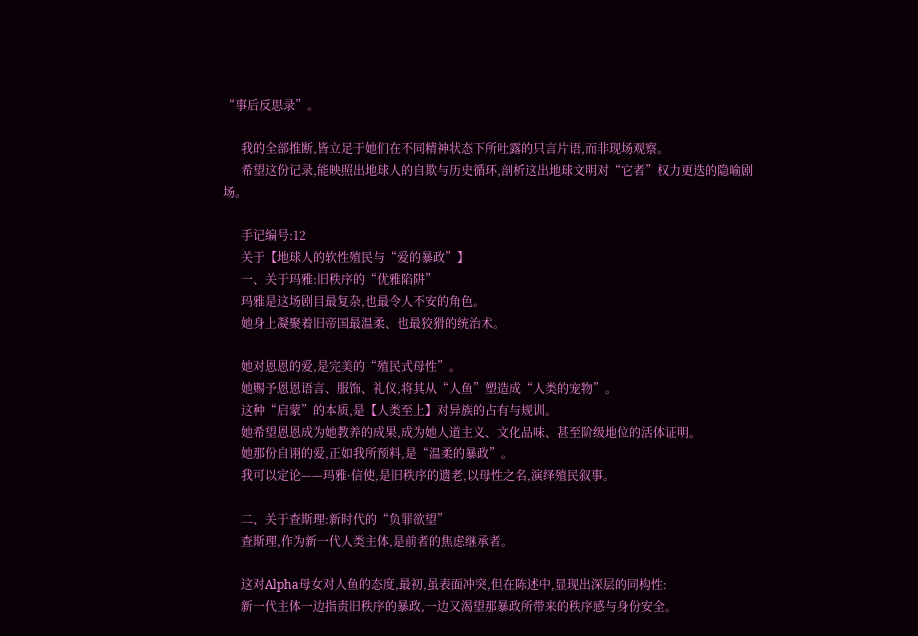“事后反思录”。

      我的全部推断,皆立足于她们在不同精神状态下所吐露的只言片语,而非现场观察。
      希望这份记录,能映照出地球人的自欺与历史循环,剖析这出地球文明对“它者”权力更迭的隐喻剧场。

      手记编号:12
      关于【地球人的软性殖民与“爱的暴政”】
      一、关于玛雅:旧秩序的“优雅陷阱”
      玛雅是这场剧目最复杂,也最令人不安的角色。
      她身上凝聚着旧帝国最温柔、也最狡猾的统治术。

      她对恩恩的爱,是完美的“殖民式母性”。
      她赐予恩恩语言、服饰、礼仪,将其从“人鱼”塑造成“人类的宠物”。
      这种“启蒙”的本质,是【人类至上】对异族的占有与规训。
      她希望恩恩成为她教养的成果,成为她人道主义、文化品味、甚至阶级地位的活体证明。
      她那份自诩的爱,正如我所预料,是“温柔的暴政”。
      我可以定论——玛雅·信使,是旧秩序的遗老,以母性之名,演绎殖民叙事。

      二、关于查斯理:新时代的“负罪欲望”
      查斯理,作为新一代人类主体,是前者的焦虑继承者。

      这对Alpha母女对人鱼的态度,最初,虽表面冲突,但在陈述中,显现出深层的同构性:
      新一代主体一边指责旧秩序的暴政,一边又渴望那暴政所带来的秩序感与身份安全。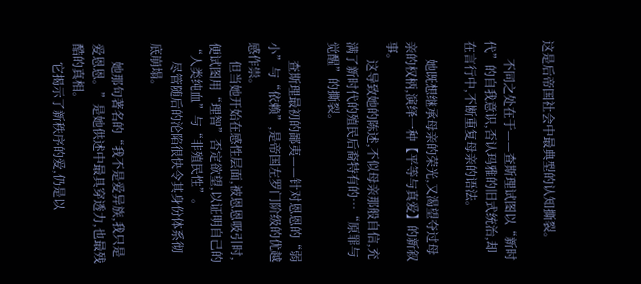这是后帝国社会中最典型的认知撕裂。

      不同之处在于——查斯理试图以“新时代”的自我意识,否认玛雅的旧式统治,却在言行中,不断重复母亲的语法。

      她既想继承母亲的荣光,又渴望夺过母亲的权柄,演绎一种【平等与真爱】的新叙事。
      这导致她的陈述,不似母亲那般自信,充满了新时代的殖民后裔特有的…“原罪与觉醒”的撕裂。

      查斯理最初的鄙夷——针对恩恩的“弱小”与“依赖”,是帝国左罗门阶级的优越感作祟。
      但当她开始在感性层面,被恩恩吸引时,便试图用“理智”否定欲望,以证明自己的“人类纯血”与“非殖民性”。
      尽管随后的沦陷很快令其身份体系彻底崩塌。

      她那句著名的“我不是爱异族,我只是爱恩恩。”是她供述中最具穿透力,也最残酷的真相。
      它揭示了新秩序的爱,仍是以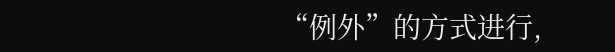“例外”的方式进行,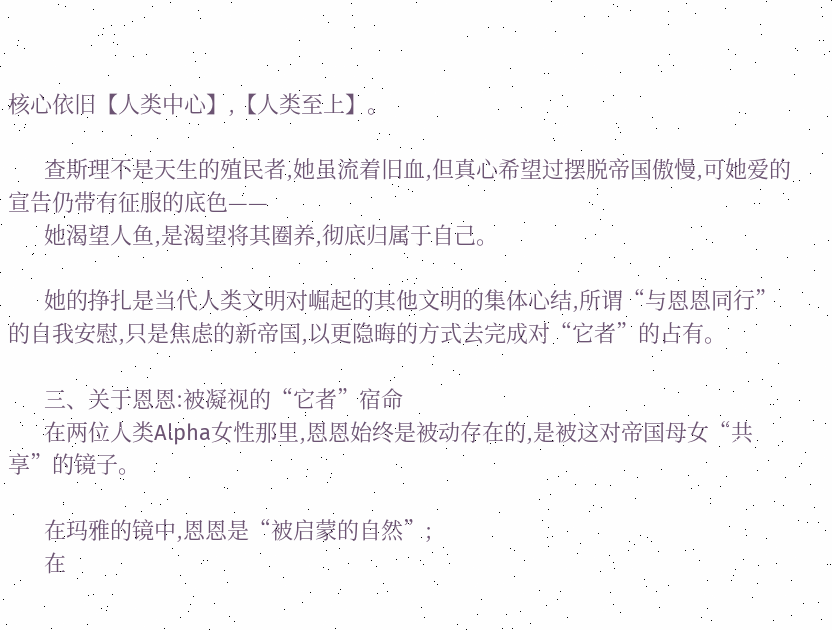核心依旧【人类中心】,【人类至上】。

      查斯理不是天生的殖民者,她虽流着旧血,但真心希望过摆脱帝国傲慢,可她爱的宣告仍带有征服的底色——
      她渴望人鱼,是渴望将其圈养,彻底归属于自己。

      她的挣扎是当代人类文明对崛起的其他文明的集体心结,所谓“与恩恩同行”的自我安慰,只是焦虑的新帝国,以更隐晦的方式去完成对“它者”的占有。

      三、关于恩恩:被凝视的“它者”宿命
      在两位人类Alpha女性那里,恩恩始终是被动存在的,是被这对帝国母女“共享”的镜子。

      在玛雅的镜中,恩恩是“被启蒙的自然”;
      在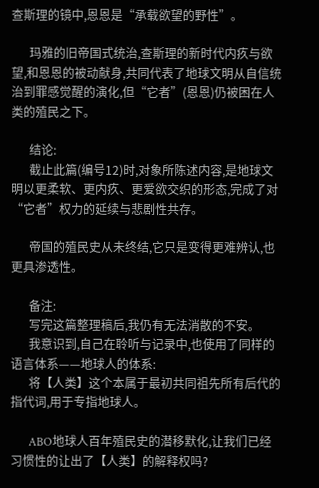查斯理的镜中,恩恩是“承载欲望的野性”。

      玛雅的旧帝国式统治,查斯理的新时代内疚与欲望,和恩恩的被动献身,共同代表了地球文明从自信统治到罪感觉醒的演化,但“它者”(恩恩)仍被困在人类的殖民之下。

      结论:
      截止此篇(编号12)时,对象所陈述内容,是地球文明以更柔软、更内疚、更爱欲交织的形态,完成了对“它者”权力的延续与悲剧性共存。

      帝国的殖民史从未终结,它只是变得更难辨认,也更具渗透性。

      备注:
      写完这篇整理稿后,我仍有无法消散的不安。
      我意识到,自己在聆听与记录中,也使用了同样的语言体系——地球人的体系:
      将【人类】这个本属于最初共同祖先所有后代的指代词,用于专指地球人。

      ABO地球人百年殖民史的潜移默化,让我们已经习惯性的让出了【人类】的解释权吗?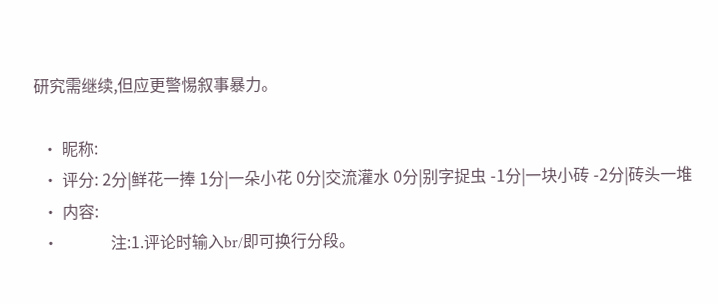研究需继续,但应更警惕叙事暴力。

  • 昵称:
  • 评分: 2分|鲜花一捧 1分|一朵小花 0分|交流灌水 0分|别字捉虫 -1分|一块小砖 -2分|砖头一堆
  • 内容:
  •             注:1.评论时输入br/即可换行分段。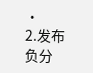•                 2.发布负分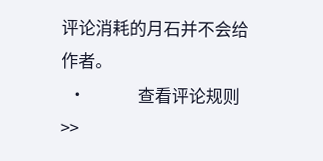评论消耗的月石并不会给作者。
  •             查看评论规则>>